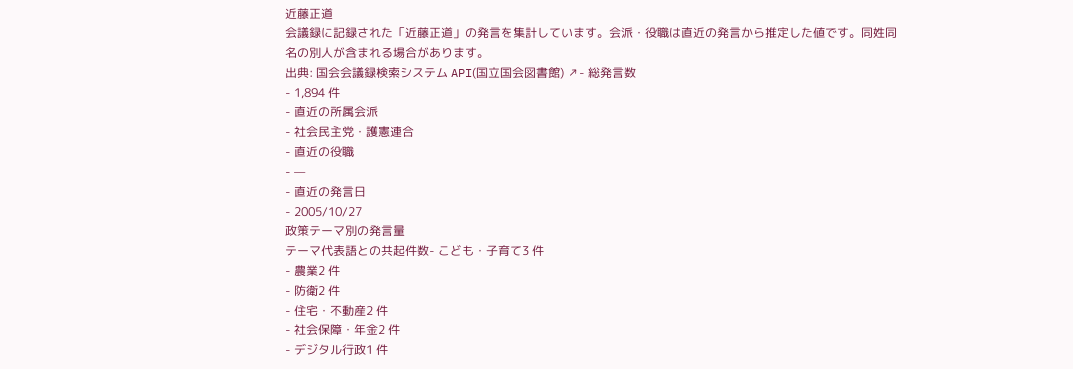近藤正道
会議録に記録された「近藤正道」の発言を集計しています。会派・役職は直近の発言から推定した値です。同姓同名の別人が含まれる場合があります。
出典: 国会会議録検索システム API(国立国会図書館) ↗- 総発言数
- 1,894 件
- 直近の所属会派
- 社会民主党・護憲連合
- 直近の役職
- —
- 直近の発言日
- 2005/10/27
政策テーマ別の発言量
テーマ代表語との共起件数- こども・子育て3 件
- 農業2 件
- 防衛2 件
- 住宅・不動産2 件
- 社会保障・年金2 件
- デジタル行政1 件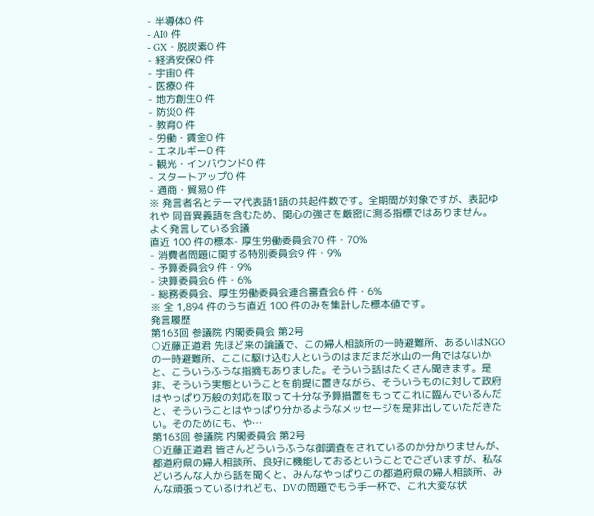- 半導体0 件
- AI0 件
- GX・脱炭素0 件
- 経済安保0 件
- 宇宙0 件
- 医療0 件
- 地方創生0 件
- 防災0 件
- 教育0 件
- 労働・賃金0 件
- エネルギー0 件
- 観光・インバウンド0 件
- スタートアップ0 件
- 通商・貿易0 件
※ 発言者名とテーマ代表語1語の共起件数です。全期間が対象ですが、表記ゆれや 同音異義語を含むため、関心の強さを厳密に測る指標ではありません。
よく発言している会議
直近 100 件の標本- 厚生労働委員会70 件・70%
- 消費者問題に関する特別委員会9 件・9%
- 予算委員会9 件・9%
- 決算委員会6 件・6%
- 総務委員会、厚生労働委員会連合審査会6 件・6%
※ 全 1,894 件のうち直近 100 件のみを集計した標本値です。
発言履歴
第163回 参議院 内閣委員会 第2号
○近藤正道君 先ほど来の論議で、この婦人相談所の一時避難所、あるいはNGOの一時避難所、ここに駆け込む人というのはまだまだ氷山の一角ではないかと、こういうふうな指摘もありました。そういう話はたくさん聞きます。是非、そういう実態ということを前提に置きながら、そういうものに対して政府はやっぱり万般の対応を取って十分な予算措置をもってこれに臨んでいるんだと、そういうことはやっぱり分かるようなメッセージを是非出していただきたい。そのためにも、や…
第163回 参議院 内閣委員会 第2号
○近藤正道君 皆さんどういうふうな御調査をされているのか分かりませんが、都道府県の婦人相談所、良好に機能しておるということでございますが、私などいろんな人から話を聞くと、みんなやっぱりこの都道府県の婦人相談所、みんな頑張っているけれども、DVの問題でもう手一杯で、これ大変な状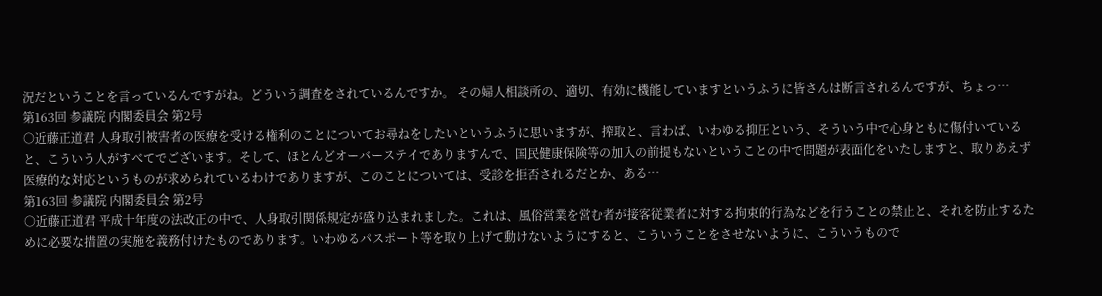況だということを言っているんですがね。どういう調査をされているんですか。 その婦人相談所の、適切、有効に機能していますというふうに皆さんは断言されるんですが、ちょっ…
第163回 参議院 内閣委員会 第2号
○近藤正道君 人身取引被害者の医療を受ける権利のことについてお尋ねをしたいというふうに思いますが、搾取と、言わば、いわゆる抑圧という、そういう中で心身ともに傷付いていると、こういう人がすべてでございます。そして、ほとんどオーバーステイでありますんで、国民健康保険等の加入の前提もないということの中で問題が表面化をいたしますと、取りあえず医療的な対応というものが求められているわけでありますが、このことについては、受診を拒否されるだとか、ある…
第163回 参議院 内閣委員会 第2号
○近藤正道君 平成十年度の法改正の中で、人身取引関係規定が盛り込まれました。これは、風俗営業を営む者が接客従業者に対する拘束的行為などを行うことの禁止と、それを防止するために必要な措置の実施を義務付けたものであります。いわゆるパスポート等を取り上げて動けないようにすると、こういうことをさせないように、こういうもので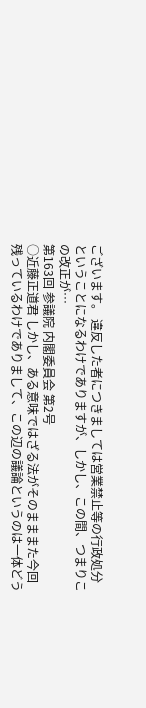ございます。 違反した者につきましては営業禁止等の行政処分ということになるわけでありますが、しかし、この間、つまりこの改正が…
第163回 参議院 内閣委員会 第2号
○近藤正道君 しかし、ある意味ではざる法がそのまままた今回残っているわけでありまして、この辺の議論というのは一体どう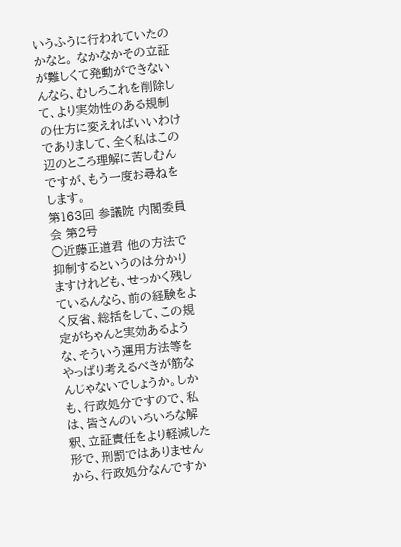いうふうに行われていたのかなと。 なかなかその立証が難しくて発動ができないんなら、むしろこれを削除して、より実効性のある規制の仕方に変えればいいわけでありまして、全く私はこの辺のところ理解に苦しむんですが、もう一度お尋ねをします。
第163回 参議院 内閣委員会 第2号
○近藤正道君 他の方法で抑制するというのは分かりますけれども、せっかく残しているんなら、前の経験をよく反省、総括をして、この規定がちゃんと実効あるような、そういう運用方法等をやっぱり考えるべきが筋なんじゃないでしょうか。しかも、行政処分ですので、私は、皆さんのいろいろな解釈、立証責任をより軽減した形で、刑罰ではありませんから、行政処分なんですか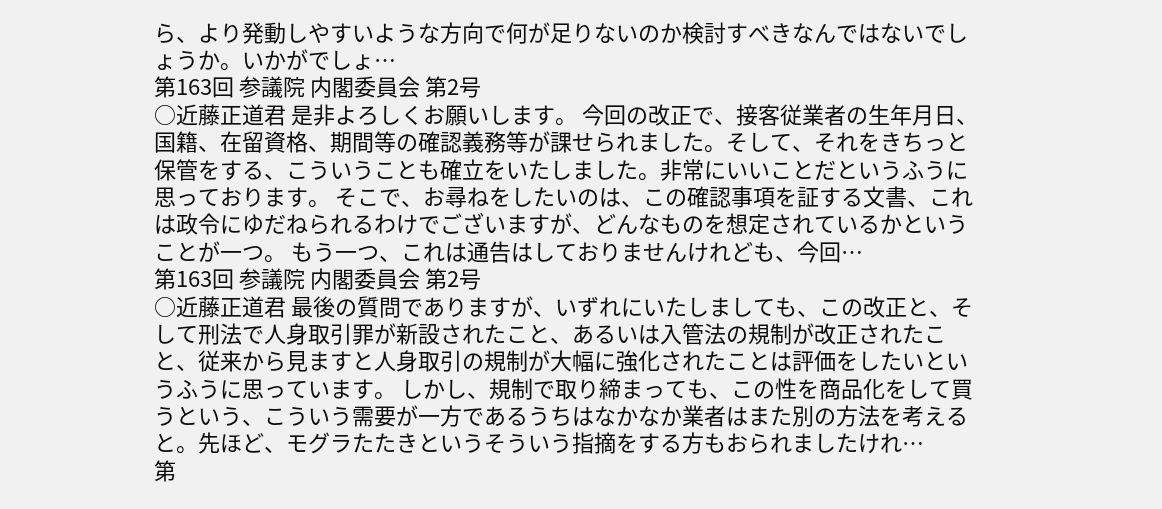ら、より発動しやすいような方向で何が足りないのか検討すべきなんではないでしょうか。いかがでしょ…
第163回 参議院 内閣委員会 第2号
○近藤正道君 是非よろしくお願いします。 今回の改正で、接客従業者の生年月日、国籍、在留資格、期間等の確認義務等が課せられました。そして、それをきちっと保管をする、こういうことも確立をいたしました。非常にいいことだというふうに思っております。 そこで、お尋ねをしたいのは、この確認事項を証する文書、これは政令にゆだねられるわけでございますが、どんなものを想定されているかということが一つ。 もう一つ、これは通告はしておりませんけれども、今回…
第163回 参議院 内閣委員会 第2号
○近藤正道君 最後の質問でありますが、いずれにいたしましても、この改正と、そして刑法で人身取引罪が新設されたこと、あるいは入管法の規制が改正されたこと、従来から見ますと人身取引の規制が大幅に強化されたことは評価をしたいというふうに思っています。 しかし、規制で取り締まっても、この性を商品化をして買うという、こういう需要が一方であるうちはなかなか業者はまた別の方法を考えると。先ほど、モグラたたきというそういう指摘をする方もおられましたけれ…
第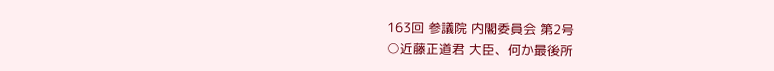163回 参議院 内閣委員会 第2号
○近藤正道君 大臣、何か最後所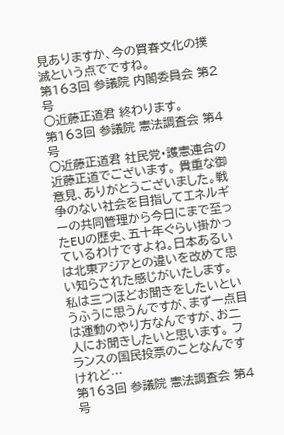見ありますか、今の買春文化の撲滅という点でですね。
第163回 参議院 内閣委員会 第2号
○近藤正道君 終わります。
第163回 参議院 憲法調査会 第4号
○近藤正道君 社民党・護憲連合の近藤正道でございます。 貴重な御意見、ありがとうございました。戦争のない社会を目指してエネルギーの共同管理から今日にまで至ったEUの歴史、五十年ぐらい掛かっているわけですよね。日本あるいは北東アジアとの違いを改めて思い知らされた感じがいたします。 私は三つほどお聞きをしたいというふうに思うんですが、まず一点目は運動のやり方なんですが、お二人にお聞きしたいと思います。 フランスの国民投票のことなんですけれど…
第163回 参議院 憲法調査会 第4号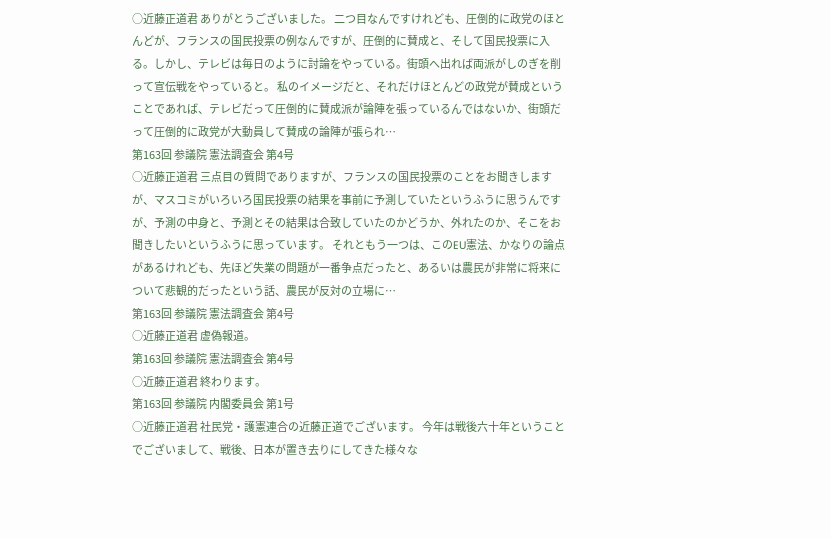○近藤正道君 ありがとうございました。 二つ目なんですけれども、圧倒的に政党のほとんどが、フランスの国民投票の例なんですが、圧倒的に賛成と、そして国民投票に入る。しかし、テレビは毎日のように討論をやっている。街頭へ出れば両派がしのぎを削って宣伝戦をやっていると。 私のイメージだと、それだけほとんどの政党が賛成ということであれば、テレビだって圧倒的に賛成派が論陣を張っているんではないか、街頭だって圧倒的に政党が大動員して賛成の論陣が張られ…
第163回 参議院 憲法調査会 第4号
○近藤正道君 三点目の質問でありますが、フランスの国民投票のことをお聞きしますが、マスコミがいろいろ国民投票の結果を事前に予測していたというふうに思うんですが、予測の中身と、予測とその結果は合致していたのかどうか、外れたのか、そこをお聞きしたいというふうに思っています。 それともう一つは、このEU憲法、かなりの論点があるけれども、先ほど失業の問題が一番争点だったと、あるいは農民が非常に将来について悲観的だったという話、農民が反対の立場に…
第163回 参議院 憲法調査会 第4号
○近藤正道君 虚偽報道。
第163回 参議院 憲法調査会 第4号
○近藤正道君 終わります。
第163回 参議院 内閣委員会 第1号
○近藤正道君 社民党・護憲連合の近藤正道でございます。 今年は戦後六十年ということでございまして、戦後、日本が置き去りにしてきた様々な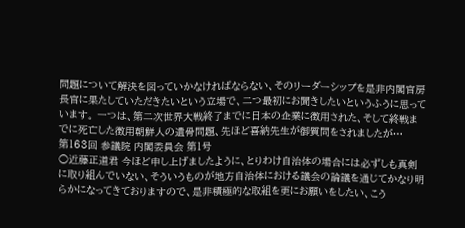問題について解決を図っていかなければならない、そのリーダーシップを是非内閣官房長官に果たしていただきたいという立場で、二つ最初にお聞きしたいというふうに思っています。 一つは、第二次世界大戦終了までに日本の企業に徴用された、そして終戦までに死亡した徴用朝鮮人の遺骨問題、先ほど喜納先生が御質問をされましたが…
第163回 参議院 内閣委員会 第1号
○近藤正道君 今ほど申し上げましたように、とりわけ自治体の場合には必ずしも真剣に取り組んでいない、そういうものが地方自治体における議会の論議を通じてかなり明らかになってきておりますので、是非積極的な取組を更にお願いをしたい、こう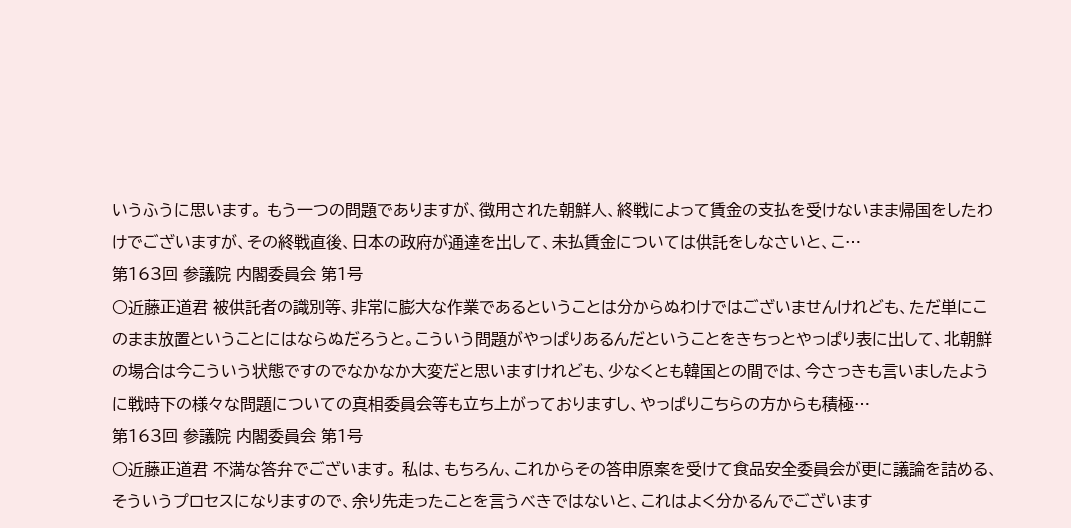いうふうに思います。 もう一つの問題でありますが、徴用された朝鮮人、終戦によって賃金の支払を受けないまま帰国をしたわけでございますが、その終戦直後、日本の政府が通達を出して、未払賃金については供託をしなさいと、こ…
第163回 参議院 内閣委員会 第1号
○近藤正道君 被供託者の識別等、非常に膨大な作業であるということは分からぬわけではございませんけれども、ただ単にこのまま放置ということにはならぬだろうと。こういう問題がやっぱりあるんだということをきちっとやっぱり表に出して、北朝鮮の場合は今こういう状態ですのでなかなか大変だと思いますけれども、少なくとも韓国との間では、今さっきも言いましたように戦時下の様々な問題についての真相委員会等も立ち上がっておりますし、やっぱりこちらの方からも積極…
第163回 参議院 内閣委員会 第1号
○近藤正道君 不満な答弁でございます。 私は、もちろん、これからその答申原案を受けて食品安全委員会が更に議論を詰める、そういうプロセスになりますので、余り先走ったことを言うべきではないと、これはよく分かるんでございます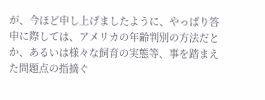が、今ほど申し上げましたように、やっぱり答申に際しては、アメリカの年齢判別の方法だとか、あるいは様々な飼育の実態等、事を踏まえた問題点の指摘ぐ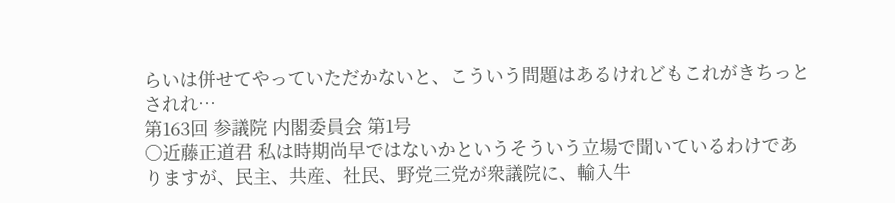らいは併せてやっていただかないと、こういう問題はあるけれどもこれがきちっとされれ…
第163回 参議院 内閣委員会 第1号
○近藤正道君 私は時期尚早ではないかというそういう立場で聞いているわけでありますが、民主、共産、社民、野党三党が衆議院に、輸入牛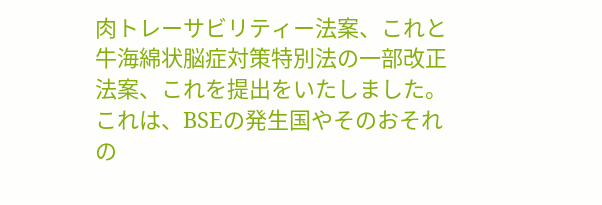肉トレーサビリティー法案、これと牛海綿状脳症対策特別法の一部改正法案、これを提出をいたしました。これは、BSEの発生国やそのおそれの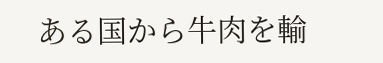ある国から牛肉を輸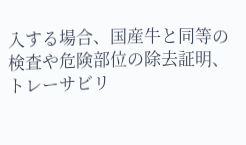入する場合、国産牛と同等の検査や危険部位の除去証明、トレーサビリ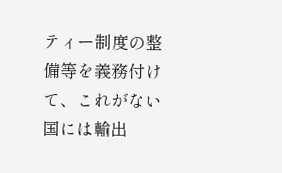ティー制度の整備等を義務付けて、これがない国には輸出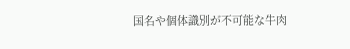国名や個体識別が不可能な牛肉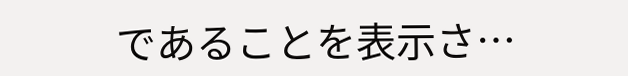であることを表示さ…